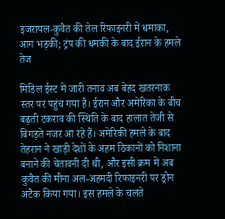इजरायल-कुवैत की तेल रिफाइनरी में धमाका, आग भड़की; ट्रंप की धमकी के बाद ईरान के हमले तेज

मिडिल ईस्ट में जारी तनाव अब बेहद खतरनाक स्तर पर पहुंच गया है। ईरान और अमेरिका के बीच बढ़ती टकराव की स्थिति के बाद हालात तेजी से बिगड़ते नजर आ रहे हैं। अमेरिकी हमले के बाद तेहरान ने खाड़ी देशों के अहम ठिकानों को निशाना बनाने की चेतावनी दी थी, और इसी क्रम में अब कुवैत की मीना अल-अहमदी रिफाइनरी पर ड्रोन अटैक किया गया। इस हमले के चलते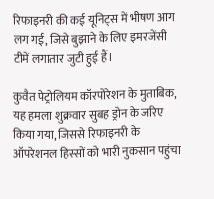रिफाइनरी की कई यूनिट्स में भीषण आग लग गई, जिसे बुझाने के लिए इमरजेंसी टीमें लगातार जुटी हुई हैं।

कुवैत पेट्रोलियम कॉरपोरेशन के मुताबिक, यह हमला शुक्रवार सुबह ड्रोन के जरिए किया गया, जिससे रिफाइनरी के ऑपरेशनल हिस्सों को भारी नुकसान पहुंचा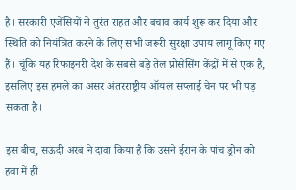है। सरकारी एजेंसियों ने तुरंत राहत और बचाव कार्य शुरू कर दिया और स्थिति को नियंत्रित करने के लिए सभी जरूरी सुरक्षा उपाय लागू किए गए हैं। चूंकि यह रिफाइनरी देश के सबसे बड़े तेल प्रोसेसिंग केंद्रों में से एक है, इसलिए इस हमले का असर अंतरराष्ट्रीय ऑयल सप्लाई चेन पर भी पड़ सकता है।

इस बीच, सऊदी अरब ने दावा किया है कि उसने ईरान के पांच ड्रोन को हवा में ही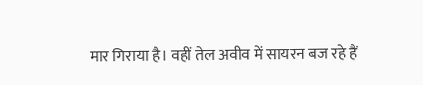मार गिराया है। वहीं तेल अवीव में सायरन बज रहे हैं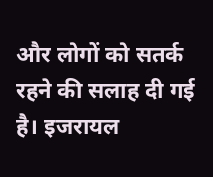और लोगों को सतर्क रहने की सलाह दी गई है। इजरायल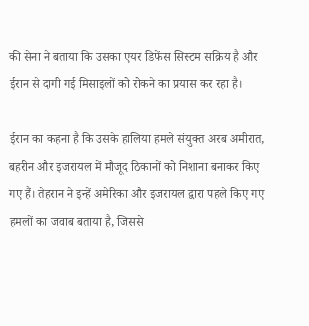की सेना ने बताया कि उसका एयर डिफेंस सिस्टम सक्रिय है और ईरान से दागी गई मिसाइलों को रोकने का प्रयास कर रहा है।

ईरान का कहना है कि उसके हालिया हमले संयुक्त अरब अमीरात, बहरीन और इजरायल में मौजूद ठिकानों को निशाना बनाकर किए गए हैं। तेहरान ने इन्हें अमेरिका और इजरायल द्वारा पहले किए गए हमलों का जवाब बताया है, जिससे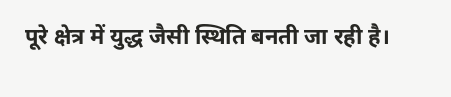पूरे क्षेत्र में युद्ध जैसी स्थिति बनती जा रही है।